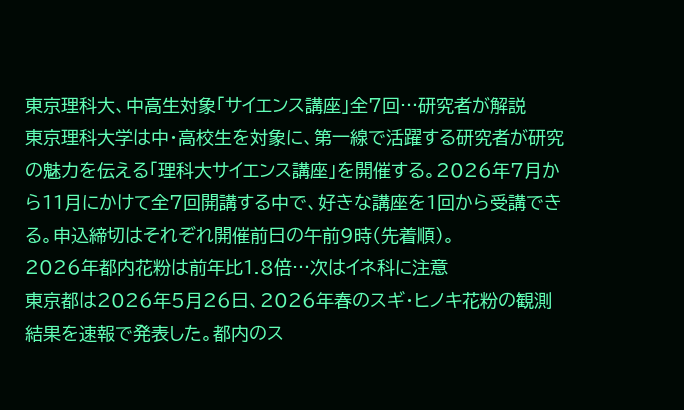東京理科大、中高生対象「サイエンス講座」全7回…研究者が解説
東京理科大学は中・高校生を対象に、第一線で活躍する研究者が研究の魅力を伝える「理科大サイエンス講座」を開催する。2026年7月から11月にかけて全7回開講する中で、好きな講座を1回から受講できる。申込締切はそれぞれ開催前日の午前9時(先着順)。
2026年都内花粉は前年比1.8倍…次はイネ科に注意
東京都は2026年5月26日、2026年春のスギ・ヒノキ花粉の観測結果を速報で発表した。都内のス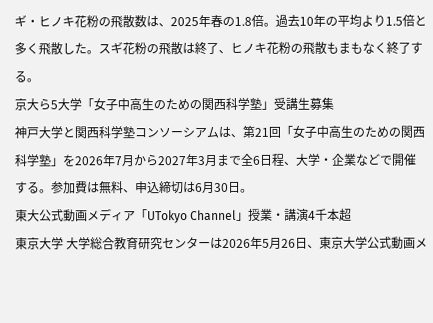ギ・ヒノキ花粉の飛散数は、2025年春の1.8倍。過去10年の平均より1.5倍と多く飛散した。スギ花粉の飛散は終了、ヒノキ花粉の飛散もまもなく終了する。
京大ら5大学「女子中高生のための関西科学塾」受講生募集
神戸大学と関西科学塾コンソーシアムは、第21回「女子中高生のための関西科学塾」を2026年7月から2027年3月まで全6日程、大学・企業などで開催する。参加費は無料、申込締切は6月30日。
東大公式動画メディア「UTokyo Channel」授業・講演4千本超
東京大学 大学総合教育研究センターは2026年5月26日、東京大学公式動画メ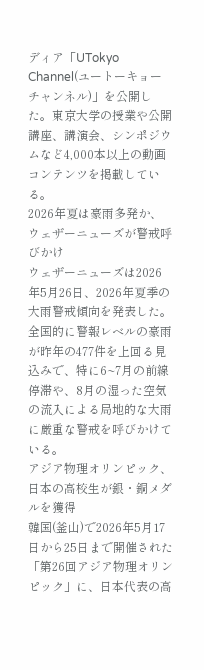ディア「UTokyo Channel(ユートーキョー チャンネル)」を公開した。東京大学の授業や公開講座、講演会、シンポジウムなど4,000本以上の動画コンテンツを掲載している。
2026年夏は豪雨多発か、ウェザーニューズが警戒呼びかけ
ウェザーニューズは2026年5月26日、2026年夏季の大雨警戒傾向を発表した。全国的に警報レベルの豪雨が昨年の477件を上回る見込みで、特に6~7月の前線停滞や、8月の湿った空気の流入による局地的な大雨に厳重な警戒を呼びかけている。
アジア物理オリンピック、日本の高校生が銀・銅メダルを獲得
韓国(釜山)で2026年5月17日から25日まで開催された「第26回アジア物理オリンピック」に、日本代表の高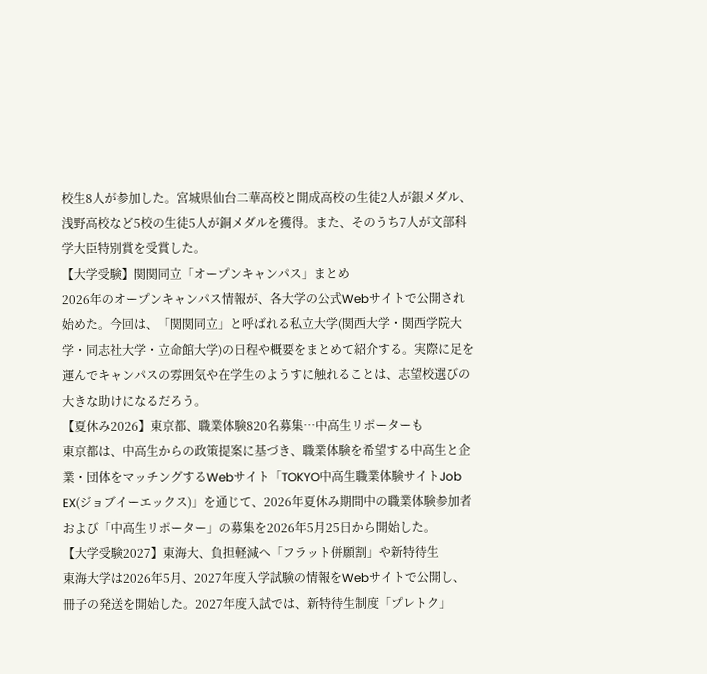校生8人が参加した。宮城県仙台二華高校と開成高校の生徒2人が銀メダル、浅野高校など5校の生徒5人が銅メダルを獲得。また、そのうち7人が文部科学大臣特別賞を受賞した。
【大学受験】関関同立「オープンキャンパス」まとめ
2026年のオープンキャンパス情報が、各大学の公式Webサイトで公開され始めた。今回は、「関関同立」と呼ばれる私立大学(関西大学・関西学院大学・同志社大学・立命館大学)の日程や概要をまとめて紹介する。実際に足を運んでキャンパスの雰囲気や在学生のようすに触れることは、志望校選びの大きな助けになるだろう。
【夏休み2026】東京都、職業体験820名募集…中高生リポーターも
東京都は、中高生からの政策提案に基づき、職業体験を希望する中高生と企業・団体をマッチングするWebサイト「TOKYO中高生職業体験サイトJob EX(ジョブイーエックス)」を通じて、2026年夏休み期間中の職業体験参加者および「中高生リポーター」の募集を2026年5月25日から開始した。
【大学受験2027】東海大、負担軽減へ「フラット併願割」や新特待生
東海大学は2026年5月、2027年度入学試験の情報をWebサイトで公開し、冊子の発送を開始した。2027年度入試では、新特待生制度「プレトク」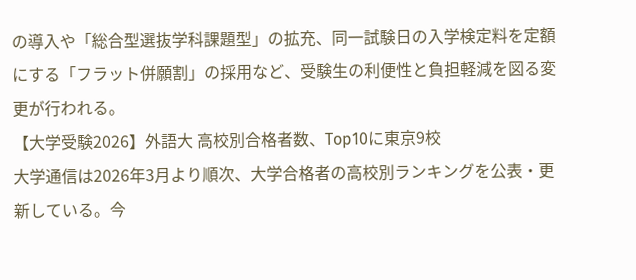の導入や「総合型選抜学科課題型」の拡充、同一試験日の入学検定料を定額にする「フラット併願割」の採用など、受験生の利便性と負担軽減を図る変更が行われる。
【大学受験2026】外語大 高校別合格者数、Top10に東京9校
大学通信は2026年3月より順次、大学合格者の高校別ランキングを公表・更新している。今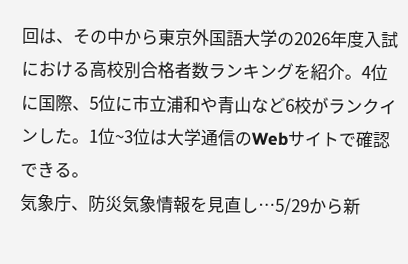回は、その中から東京外国語大学の2026年度入試における高校別合格者数ランキングを紹介。4位に国際、5位に市立浦和や青山など6校がランクインした。1位~3位は大学通信のWebサイトで確認できる。
気象庁、防災気象情報を見直し…5/29から新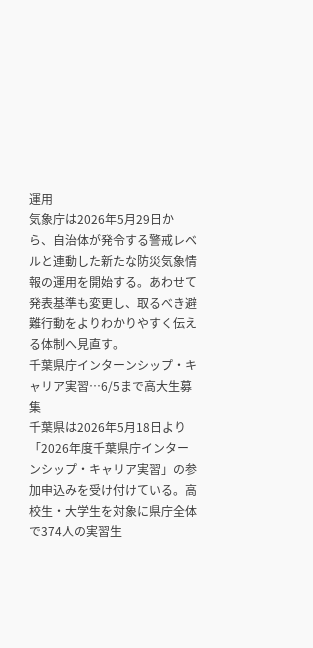運用
気象庁は2026年5月29日から、自治体が発令する警戒レベルと連動した新たな防災気象情報の運用を開始する。あわせて発表基準も変更し、取るべき避難行動をよりわかりやすく伝える体制へ見直す。
千葉県庁インターンシップ・キャリア実習…6/5まで高大生募集
千葉県は2026年5月18日より「2026年度千葉県庁インターンシップ・キャリア実習」の参加申込みを受け付けている。高校生・大学生を対象に県庁全体で374人の実習生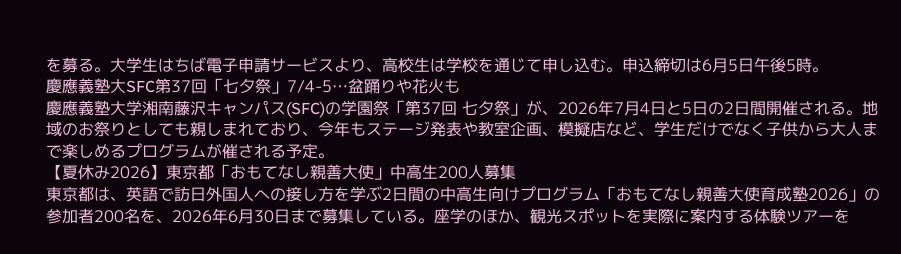を募る。大学生はちば電子申請サービスより、高校生は学校を通じて申し込む。申込締切は6月5日午後5時。
慶應義塾大SFC第37回「七夕祭」7/4-5…盆踊りや花火も
慶應義塾大学湘南藤沢キャンパス(SFC)の学園祭「第37回 七夕祭」が、2026年7月4日と5日の2日間開催される。地域のお祭りとしても親しまれており、今年もステージ発表や教室企画、模擬店など、学生だけでなく子供から大人まで楽しめるプログラムが催される予定。
【夏休み2026】東京都「おもてなし親善大使」中高生200人募集
東京都は、英語で訪日外国人への接し方を学ぶ2日間の中高生向けプログラム「おもてなし親善大使育成塾2026」の参加者200名を、2026年6月30日まで募集している。座学のほか、観光スポットを実際に案内する体験ツアーを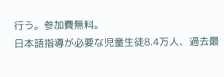行う。参加費無料。
日本語指導が必要な児童生徒8.4万人、過去最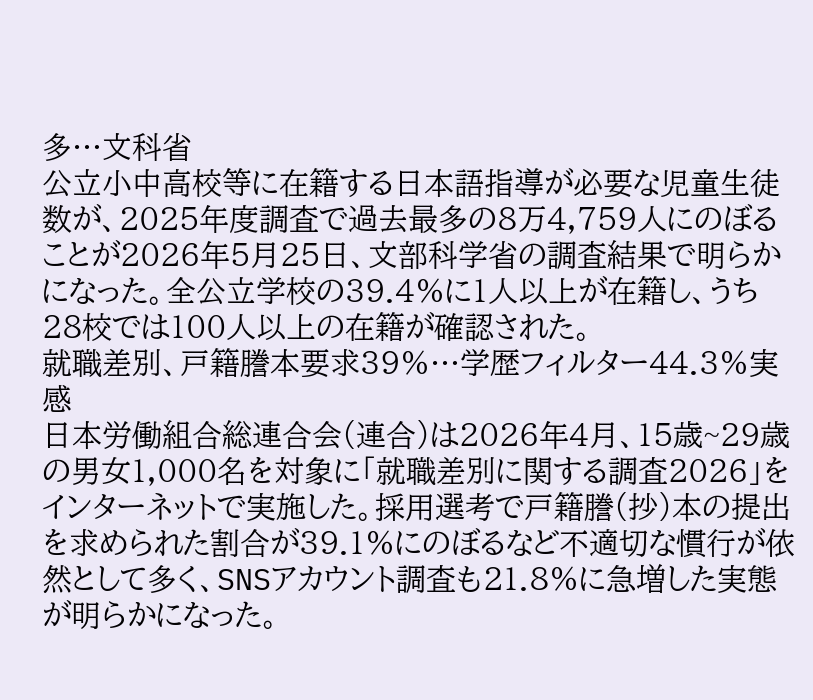多…文科省
公立小中高校等に在籍する日本語指導が必要な児童生徒数が、2025年度調査で過去最多の8万4,759人にのぼることが2026年5月25日、文部科学省の調査結果で明らかになった。全公立学校の39.4%に1人以上が在籍し、うち28校では100人以上の在籍が確認された。
就職差別、戸籍謄本要求39%…学歴フィルター44.3%実感
日本労働組合総連合会(連合)は2026年4月、15歳~29歳の男女1,000名を対象に「就職差別に関する調査2026」をインターネットで実施した。採用選考で戸籍謄(抄)本の提出を求められた割合が39.1%にのぼるなど不適切な慣行が依然として多く、SNSアカウント調査も21.8%に急増した実態が明らかになった。